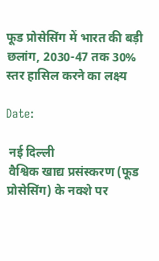फूड प्रोसेसिंग में भारत की बड़ी छलांग, 2030-47 तक 30% स्तर हासिल करने का लक्ष्य

Date:

 नई दिल्ली
 वैश्विक खाद्य प्रसंस्करण (फूड प्रोसेसिंग) के नक्शे पर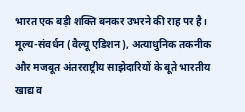भारत एक बड़ी शक्ति बनकर उभरने की राह पर है। मूल्य-संवर्धन (वैल्यू एडिशन), अत्याधुनिक तकनीक और मजबूत अंतरराष्ट्रीय साझेदारियों के बूते भारतीय खाद्य व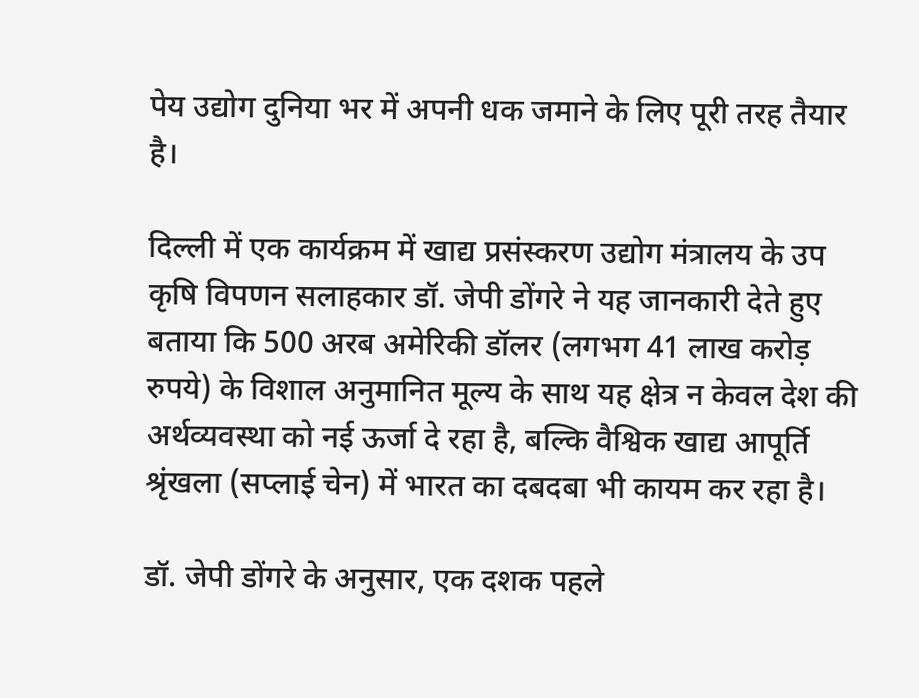पेय उद्योग दुनिया भर में अपनी धक जमाने के लिए पूरी तरह तैयार है।

दिल्ली में एक कार्यक्रम में खाद्य प्रसंस्करण उद्योग मंत्रालय के उप कृषि विपणन सलाहकार डॉ. जेपी डोंगरे ने यह जानकारी देते हुए बताया कि 500 अरब अमेरिकी डॉलर (लगभग 41 लाख करोड़ रुपये) के विशाल अनुमानित मूल्य के साथ यह क्षेत्र न केवल देश की अर्थव्यवस्था को नई ऊर्जा दे रहा है, बल्कि वैश्विक खाद्य आपूर्ति श्रृंखला (सप्लाई चेन) में भारत का दबदबा भी कायम कर रहा है।

डॉ. जेपी डोंगरे के अनुसार, एक दशक पहले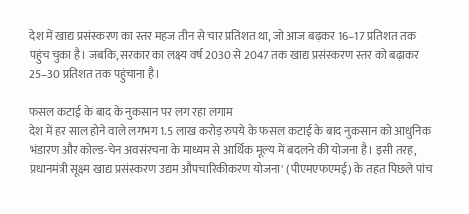देश में खाद्य प्रसंस्करण का स्तर महज तीन से चार प्रतिशत था, जो आज बढ़कर 16–17 प्रतिशत तक पहुंच चुका है। जबकि, सरकार का लक्ष्य वर्ष 2030 से 2047 तक खाद्य प्रसंस्करण स्तर को बढ़ाकर 25–30 प्रतिशत तक पहुंचाना है।

फसल कटाई के बाद के नुकसान पर लग रहा लगाम
देश में हर साल होने वाले लगभग 1.5 लाख करोड़ रुपये के फसल कटाई के बाद नुकसान को आधुनिक भंडारण और कोल्ड-चेन अवसंरचना के माध्यम से आर्थिक मूल्य में बदलने की योजना है। इसी तरह, प्रधानमंत्री सूक्ष्म खाद्य प्रसंस्करण उद्यम औपचारिकीकरण योजना' (पीएमएफएमई) के तहत पिछले पांच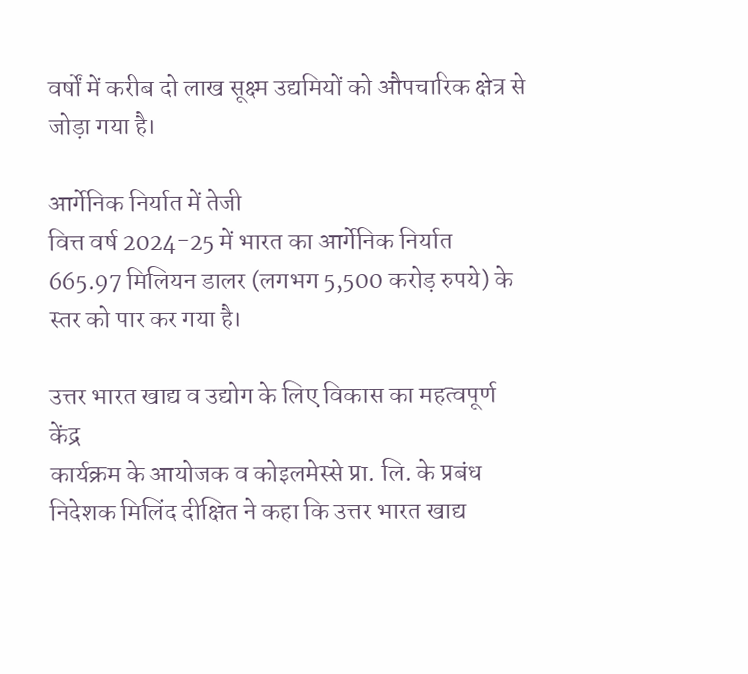वर्षों में करीब दो लाख सूक्ष्म उद्यमियों को औपचारिक क्षेत्र से जोड़ा गया है।

आर्गेनिक निर्यात में तेजी
वित्त वर्ष 2024-25 में भारत का आर्गेनिक निर्यात 665.97 मिलियन डालर (लगभग 5,500 करोड़ रुपये) के स्तर को पार कर गया है।

उत्तर भारत खाद्य व उद्योग के लिए विकास का महत्वपूर्ण केंद्र
कार्यक्रम के आयोजक व कोइलमेस्से प्रा. लि. के प्रबंध निदेशक मिलिंद दीक्षित ने कहा कि उत्तर भारत खाद्य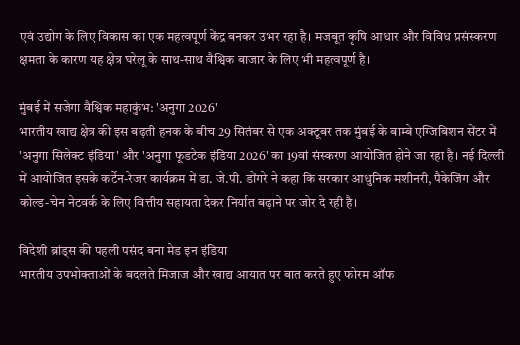एवं उद्योग के लिए विकास का एक महत्वपूर्ण केंद्र बनकर उभर रहा है। मजबूत कृषि आधार और विविध प्रसंस्करण क्षमता के कारण यह क्षेत्र घरेलू के साथ-साथ वैश्विक बाजार के लिए भी महत्वपूर्ण है।

मुंबई में सजेगा वैश्विक महाकुंभ: 'अनुगा 2026'
भारतीय खाद्य क्षेत्र की इस बढ़ती हनक के बीच 29 सितंबर से एक अक्टूबर तक मुंबई के बाम्बे एग्जिबिशन सेंटर में 'अनुगा सिलेक्ट इंडिया' और 'अनुगा फूडटेक इंडिया 2026' का 19वां संस्करण आयोजित होने जा रहा है। नई दिल्ली में आयोजित इसके कर्टेन-रेजर कार्यक्रम में डा. जे.पी. डोंगरे ने कहा कि सरकार आधुनिक मशीनरी, पैकेजिंग और कोल्ड-चेन नेटवर्क के लिए वित्तीय सहायता देकर निर्यात बढ़ाने पर जोर दे रही है।

विदेशी ब्रांड्स की पहली पसंद बना मेड इन इंडिया
भारतीय उपभोक्ताओं के बदलते मिजाज और खाद्य आयात पर बात करते हुए फोरम ऑफ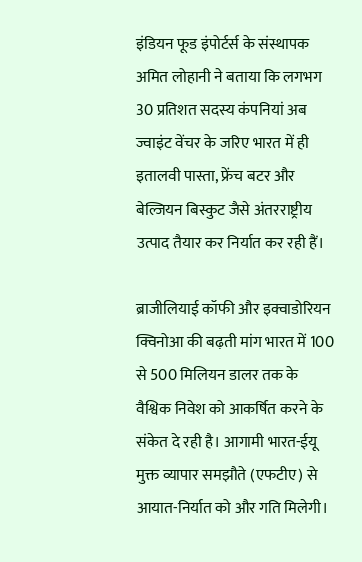इंडियन फूड इंपोर्टर्स के संस्थापक अमित लोहानी ने बताया कि लगभग 30 प्रतिशत सदस्य कंपनियां अब ज्वाइंट वेंचर के जरिए भारत में ही इतालवी पास्ता, फ्रेंच बटर और बेल्जियन बिस्कुट जैसे अंतरराष्ट्रीय उत्पाद तैयार कर निर्यात कर रही हैं।

ब्राजीलियाई कॉफी और इक्वाडोरियन क्विनोआ की बढ़ती मांग भारत में 100 से 500 मिलियन डालर तक के वैश्विक निवेश को आकर्षित करने के संकेत दे रही है। आगामी भारत-ईयू मुक्त व्यापार समझौते (एफटीए) से आयात-निर्यात को और गति मिलेगी।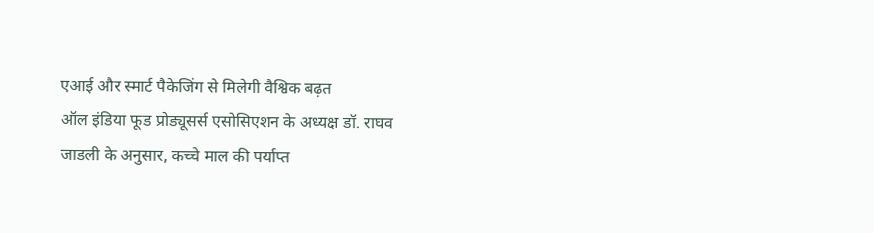एआई और स्मार्ट पैकेजिंग से मिलेगी वैश्विक बढ़त
ऑल इंडिया फूड प्रोड्यूसर्स एसोसिएशन के अध्यक्ष डॉ. राघव जाडली के अनुसार, कच्चे माल की पर्याप्त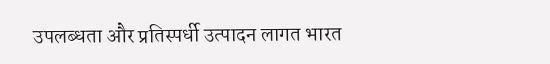उपलब्धता और प्रतिस्पर्धी उत्पादन लागत भारत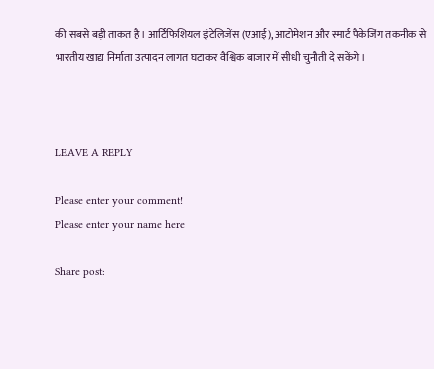की सबसे बड़ी ताकत है। आर्टिफिशियल इंटेलिजेंस (एआई), आटोमेशन और स्मार्ट पैकेजिंग तकनीक से भारतीय खाद्य निर्माता उत्पादन लागत घटाकर वैश्विक बाजार में सीधी चुनौती दे सकेंगे।



LEAVE A REPLY

Please enter your comment!
Please enter your name here

Share post: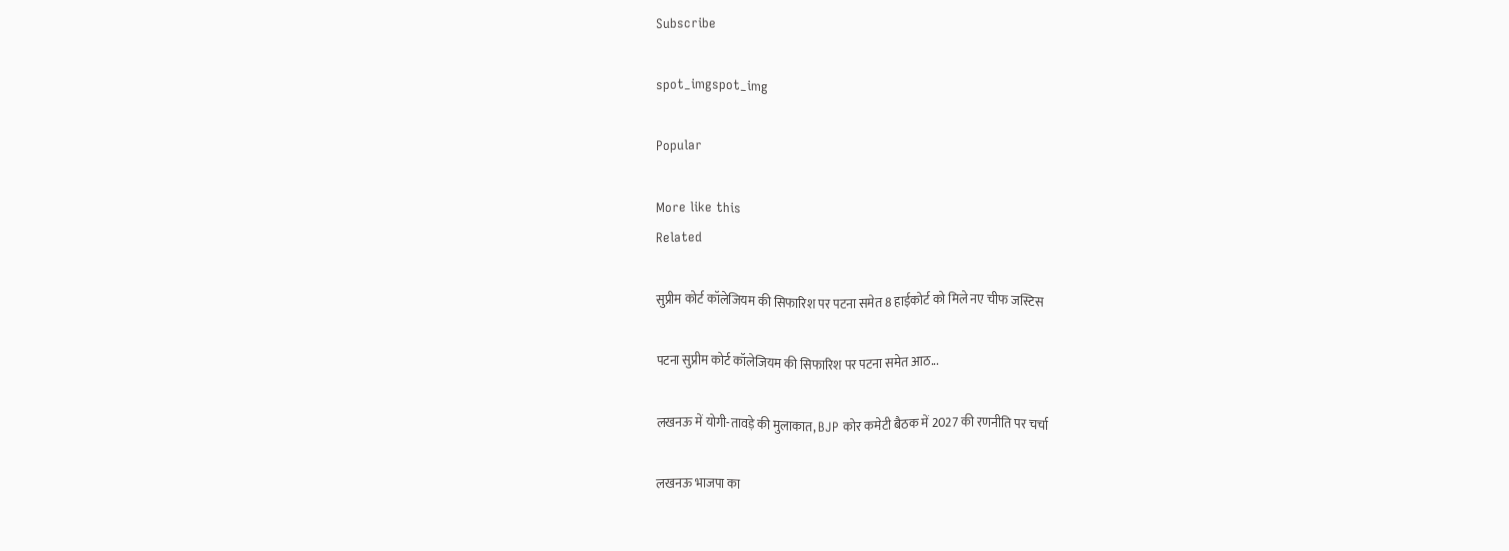Subscribe

spot_imgspot_img

Popular

More like this
Related

सुप्रीम कोर्ट कॉलेजियम की सिफारिश पर पटना समेत 8 हाईकोर्ट को मिले नए चीफ जस्टिस

पटना सुप्रीम कोर्ट कॉलेजियम की सिफारिश पर पटना समेत आठ...

लखनऊ में योगी-तावड़े की मुलाकात, BJP कोर कमेटी बैठक में 2027 की रणनीति पर चर्चा

लखनऊ भाजपा का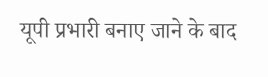यूपी प्रभारी बनाए जाने के बाद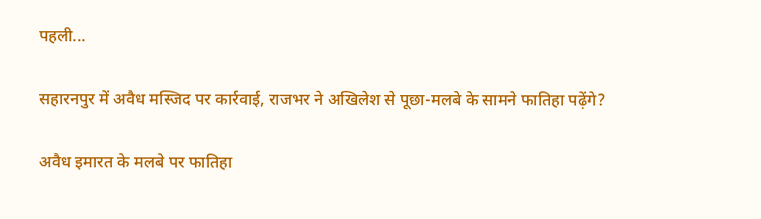पहली...

सहारनपुर में अवैध मस्जिद पर कार्रवाई, राजभर ने अखिलेश से पूछा-मलबे के सामने फातिहा पढ़ेंगे?

अवैध इमारत के मलबे पर फातिहा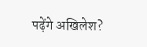पढ़ेंगे अखिलेश?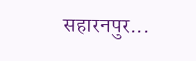सहारनपुर...